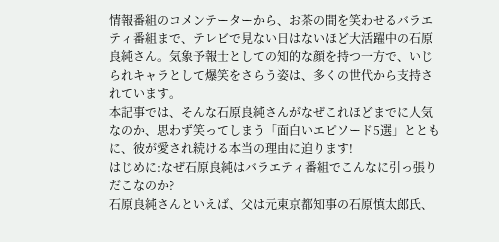情報番組のコメンテーターから、お茶の間を笑わせるバラエティ番組まで、テレビで見ない日はないほど大活躍中の石原良純さん。気象予報士としての知的な顔を持つ一方で、いじられキャラとして爆笑をさらう姿は、多くの世代から支持されています。
本記事では、そんな石原良純さんがなぜこれほどまでに人気なのか、思わず笑ってしまう「面白いエピソード5選」とともに、彼が愛され続ける本当の理由に迫ります!
はじめに:なぜ石原良純はバラエティ番組でこんなに引っ張りだこなのか?
石原良純さんといえば、父は元東京都知事の石原慎太郎氏、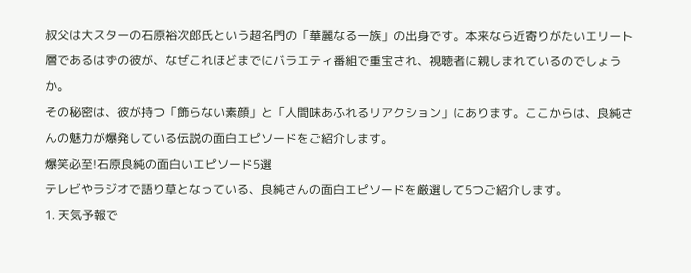叔父は大スターの石原裕次郎氏という超名門の「華麗なる一族」の出身です。本来なら近寄りがたいエリート層であるはずの彼が、なぜこれほどまでにバラエティ番組で重宝され、視聴者に親しまれているのでしょうか。
その秘密は、彼が持つ「飾らない素顔」と「人間味あふれるリアクション」にあります。ここからは、良純さんの魅力が爆発している伝説の面白エピソードをご紹介します。
爆笑必至!石原良純の面白いエピソード5選
テレビやラジオで語り草となっている、良純さんの面白エピソードを厳選して5つご紹介します。
1. 天気予報で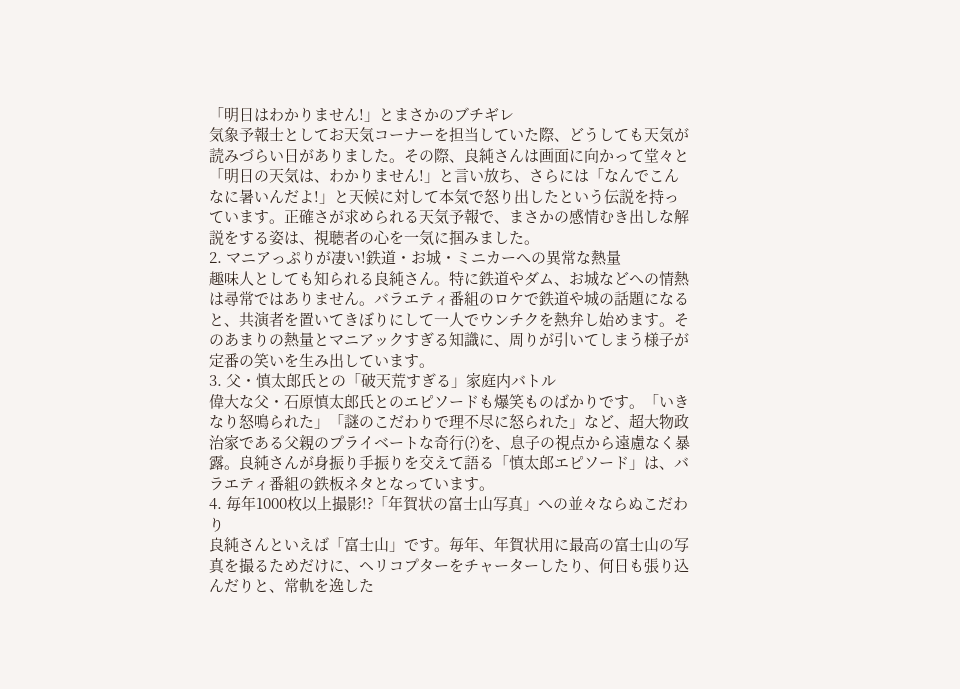「明日はわかりません!」とまさかのブチギレ
気象予報士としてお天気コーナーを担当していた際、どうしても天気が読みづらい日がありました。その際、良純さんは画面に向かって堂々と「明日の天気は、わかりません!」と言い放ち、さらには「なんでこんなに暑いんだよ!」と天候に対して本気で怒り出したという伝説を持っています。正確さが求められる天気予報で、まさかの感情むき出しな解説をする姿は、視聴者の心を一気に掴みました。
2. マニアっぷりが凄い!鉄道・お城・ミニカーへの異常な熱量
趣味人としても知られる良純さん。特に鉄道やダム、お城などへの情熱は尋常ではありません。バラエティ番組のロケで鉄道や城の話題になると、共演者を置いてきぼりにして一人でウンチクを熱弁し始めます。そのあまりの熱量とマニアックすぎる知識に、周りが引いてしまう様子が定番の笑いを生み出しています。
3. 父・慎太郎氏との「破天荒すぎる」家庭内バトル
偉大な父・石原慎太郎氏とのエピソードも爆笑ものばかりです。「いきなり怒鳴られた」「謎のこだわりで理不尽に怒られた」など、超大物政治家である父親のプライベートな奇行(?)を、息子の視点から遠慮なく暴露。良純さんが身振り手振りを交えて語る「慎太郎エピソード」は、バラエティ番組の鉄板ネタとなっています。
4. 毎年1000枚以上撮影!?「年賀状の富士山写真」への並々ならぬこだわり
良純さんといえば「富士山」です。毎年、年賀状用に最高の富士山の写真を撮るためだけに、ヘリコプターをチャーターしたり、何日も張り込んだりと、常軌を逸した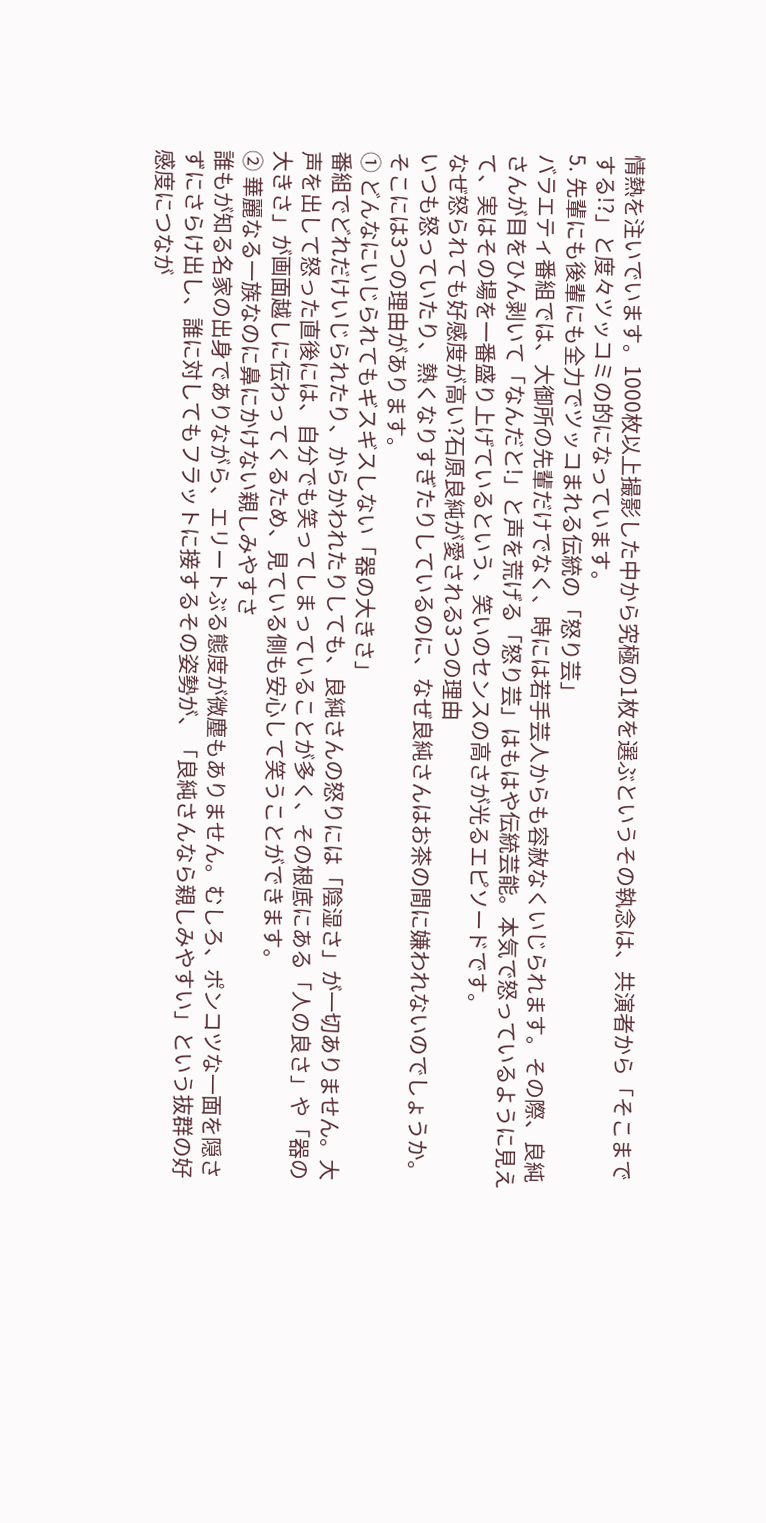情熱を注いでいます。1000枚以上撮影した中から究極の1枚を選ぶというその執念は、共演者から「そこまでする!?」と度々ツッコミの的になっています。
5. 先輩にも後輩にも全力でツッコまれる伝統の「怒り芸」
バラエティ番組では、大御所の先輩だけでなく、時には若手芸人からも容赦なくいじられます。その際、良純さんが目をひん剥いて「なんだと!」と声を荒げる「怒り芸」はもはや伝統芸能。本気で怒っているように見えて、実はその場を一番盛り上げているという、笑いのセンスの高さが光るエピソードです。
なぜ怒られても好感度が高い?石原良純が愛される3つの理由
いつも怒っていたり、熱くなりすぎたりしているのに、なぜ良純さんはお茶の間に嫌われないのでしょうか。そこには3つの理由があります。
① どんなにいじられてもギスギスしない「器の大きさ」
番組でどれだけいじられたり、からかわれたりしても、良純さんの怒りには「陰湿さ」が一切ありません。大声を出して怒った直後には、自分でも笑ってしまっていることが多く、その根底にある「人の良さ」や「器の大きさ」が画面越しに伝わってくるため、見ている側も安心して笑うことができます。
② 華麗なる一族なのに鼻にかけない親しみやすさ
誰もが知る名家の出身でありながら、エリートぶる態度が微塵もありません。むしろ、ポンコツな一面を隠さずにさらけ出し、誰に対してもフラットに接するその姿勢が、「良純さんなら親しみやすい」という抜群の好感度につなが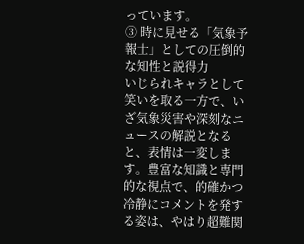っています。
③ 時に見せる「気象予報士」としての圧倒的な知性と説得力
いじられキャラとして笑いを取る一方で、いざ気象災害や深刻なニュースの解説となると、表情は一変します。豊富な知識と専門的な視点で、的確かつ冷静にコメントを発する姿は、やはり超難関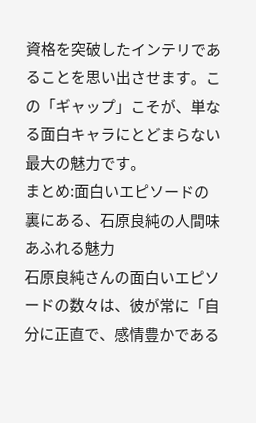資格を突破したインテリであることを思い出させます。この「ギャップ」こそが、単なる面白キャラにとどまらない最大の魅力です。
まとめ:面白いエピソードの裏にある、石原良純の人間味あふれる魅力
石原良純さんの面白いエピソードの数々は、彼が常に「自分に正直で、感情豊かである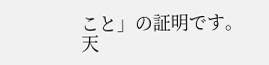こと」の証明です。
天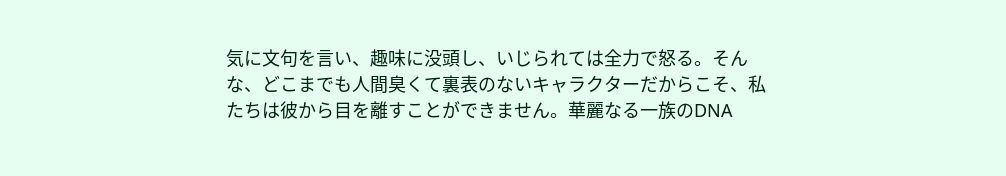気に文句を言い、趣味に没頭し、いじられては全力で怒る。そんな、どこまでも人間臭くて裏表のないキャラクターだからこそ、私たちは彼から目を離すことができません。華麗なる一族のDNA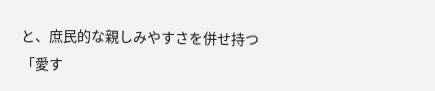と、庶民的な親しみやすさを併せ持つ「愛す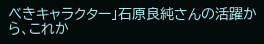べきキャラクター」石原良純さんの活躍から、これか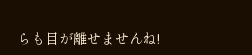らも目が離せませんね!